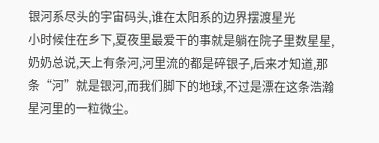银河系尽头的宇宙码头,谁在太阳系的边界摆渡星光
小时候住在乡下,夏夜里最爱干的事就是躺在院子里数星星,奶奶总说,天上有条河,河里流的都是碎银子,后来才知道,那条“河”就是银河,而我们脚下的地球,不过是漂在这条浩瀚星河里的一粒微尘。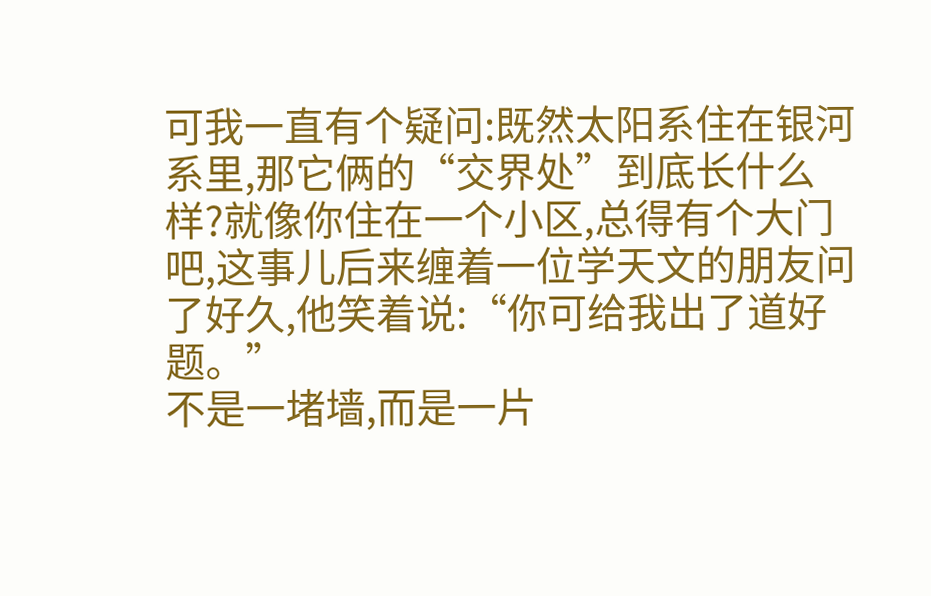可我一直有个疑问:既然太阳系住在银河系里,那它俩的“交界处”到底长什么样?就像你住在一个小区,总得有个大门吧,这事儿后来缠着一位学天文的朋友问了好久,他笑着说:“你可给我出了道好题。”
不是一堵墙,而是一片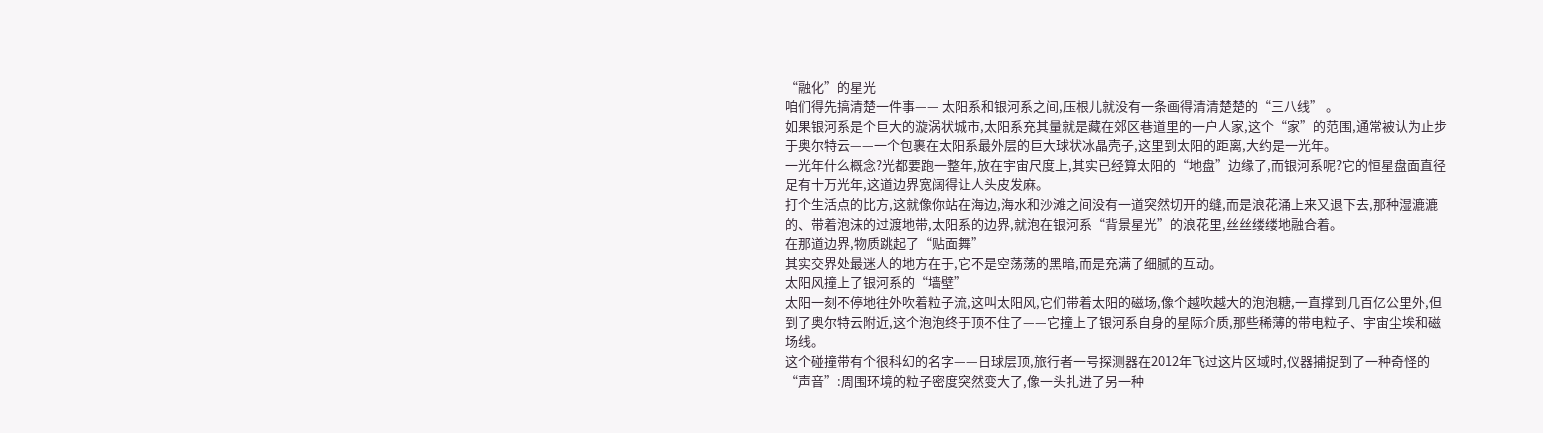“融化”的星光
咱们得先搞清楚一件事—— 太阳系和银河系之间,压根儿就没有一条画得清清楚楚的“三八线” 。
如果银河系是个巨大的漩涡状城市,太阳系充其量就是藏在郊区巷道里的一户人家,这个“家”的范围,通常被认为止步于奥尔特云——一个包裹在太阳系最外层的巨大球状冰晶壳子,这里到太阳的距离,大约是一光年。
一光年什么概念?光都要跑一整年,放在宇宙尺度上,其实已经算太阳的“地盘”边缘了,而银河系呢?它的恒星盘面直径足有十万光年,这道边界宽阔得让人头皮发麻。
打个生活点的比方,这就像你站在海边,海水和沙滩之间没有一道突然切开的缝,而是浪花涌上来又退下去,那种湿漉漉的、带着泡沫的过渡地带,太阳系的边界,就泡在银河系“背景星光”的浪花里,丝丝缕缕地融合着。
在那道边界,物质跳起了“贴面舞”
其实交界处最迷人的地方在于,它不是空荡荡的黑暗,而是充满了细腻的互动。
太阳风撞上了银河系的“墙壁”
太阳一刻不停地往外吹着粒子流,这叫太阳风,它们带着太阳的磁场,像个越吹越大的泡泡糖,一直撑到几百亿公里外,但到了奥尔特云附近,这个泡泡终于顶不住了——它撞上了银河系自身的星际介质,那些稀薄的带电粒子、宇宙尘埃和磁场线。
这个碰撞带有个很科幻的名字——日球层顶,旅行者一号探测器在2012年飞过这片区域时,仪器捕捉到了一种奇怪的“声音”:周围环境的粒子密度突然变大了,像一头扎进了另一种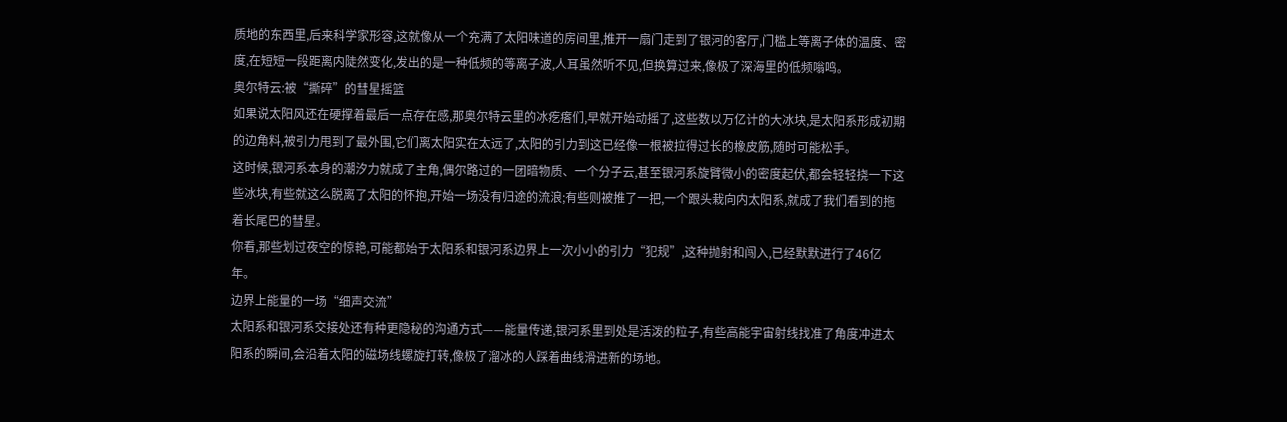质地的东西里,后来科学家形容,这就像从一个充满了太阳味道的房间里,推开一扇门走到了银河的客厅,门槛上等离子体的温度、密度,在短短一段距离内陡然变化,发出的是一种低频的等离子波,人耳虽然听不见,但换算过来,像极了深海里的低频嗡鸣。
奥尔特云:被“撕碎”的彗星摇篮
如果说太阳风还在硬撑着最后一点存在感,那奥尔特云里的冰疙瘩们,早就开始动摇了,这些数以万亿计的大冰块,是太阳系形成初期的边角料,被引力甩到了最外围,它们离太阳实在太远了,太阳的引力到这已经像一根被拉得过长的橡皮筋,随时可能松手。
这时候,银河系本身的潮汐力就成了主角,偶尔路过的一团暗物质、一个分子云,甚至银河系旋臂微小的密度起伏,都会轻轻挠一下这些冰块,有些就这么脱离了太阳的怀抱,开始一场没有归途的流浪;有些则被推了一把,一个跟头栽向内太阳系,就成了我们看到的拖着长尾巴的彗星。
你看,那些划过夜空的惊艳,可能都始于太阳系和银河系边界上一次小小的引力“犯规”,这种抛射和闯入,已经默默进行了46亿年。
边界上能量的一场“细声交流”
太阳系和银河系交接处还有种更隐秘的沟通方式——能量传递,银河系里到处是活泼的粒子,有些高能宇宙射线找准了角度冲进太阳系的瞬间,会沿着太阳的磁场线螺旋打转,像极了溜冰的人踩着曲线滑进新的场地。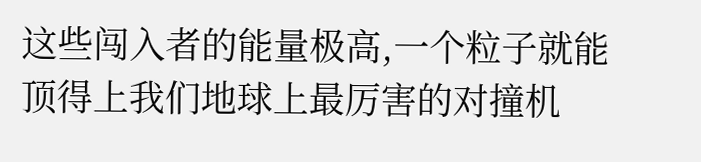这些闯入者的能量极高,一个粒子就能顶得上我们地球上最厉害的对撞机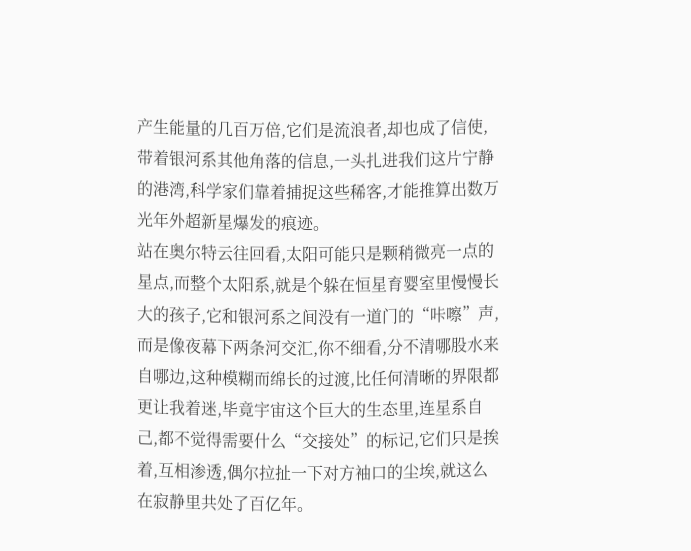产生能量的几百万倍,它们是流浪者,却也成了信使,带着银河系其他角落的信息,一头扎进我们这片宁静的港湾,科学家们靠着捕捉这些稀客,才能推算出数万光年外超新星爆发的痕迹。
站在奥尔特云往回看,太阳可能只是颗稍微亮一点的星点,而整个太阳系,就是个躲在恒星育婴室里慢慢长大的孩子,它和银河系之间没有一道门的“咔嚓”声,而是像夜幕下两条河交汇,你不细看,分不清哪股水来自哪边,这种模糊而绵长的过渡,比任何清晰的界限都更让我着迷,毕竟宇宙这个巨大的生态里,连星系自己,都不觉得需要什么“交接处”的标记,它们只是挨着,互相渗透,偶尔拉扯一下对方袖口的尘埃,就这么在寂静里共处了百亿年。